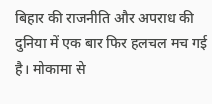बिहार की राजनीति और अपराध की दुनिया में एक बार फिर हलचल मच गई है। मोकामा से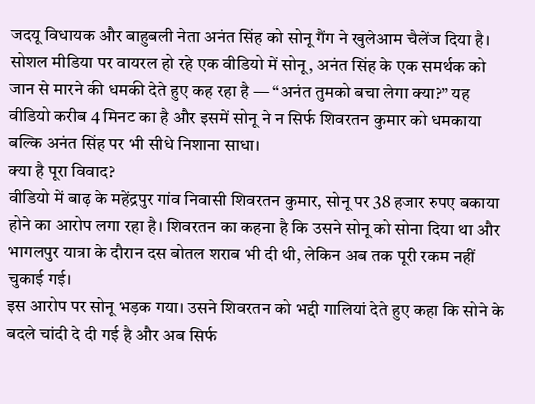जदयू विधायक और बाहुबली नेता अनंत सिंह को सोनू गैंग ने खुलेआम चैलेंज दिया है। सोशल मीडिया पर वायरल हो रहे एक वीडियो में सोनू, अनंत सिंह के एक समर्थक को जान से मारने की धमकी देते हुए कह रहा है — “अनंत तुमको बचा लेगा क्या?” यह वीडियो करीब 4 मिनट का है और इसमें सोनू ने न सिर्फ शिवरतन कुमार को धमकाया बल्कि अनंत सिंह पर भी सीधे निशाना साधा।
क्या है पूरा विवाद?
वीडियो में बाढ़ के महेंद्रपुर गांव निवासी शिवरतन कुमार, सोनू पर 38 हजार रुपए बकाया होने का आरोप लगा रहा है। शिवरतन का कहना है कि उसने सोनू को सोना दिया था और भागलपुर यात्रा के दौरान दस बोतल शराब भी दी थी, लेकिन अब तक पूरी रकम नहीं चुकाई गई।
इस आरोप पर सोनू भड़क गया। उसने शिवरतन को भद्दी गालियां देते हुए कहा कि सोने के बदले चांदी दे दी गई है और अब सिर्फ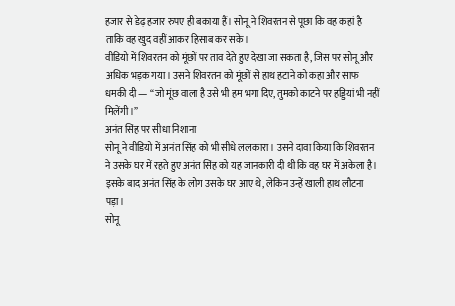हजार से डेढ़ हजार रुपए ही बकाया हैं। सोनू ने शिवरतन से पूछा कि वह कहां है ताकि वह खुद वहीं आकर हिसाब कर सके।
वीडियो में शिवरतन को मूंछों पर ताव देते हुए देखा जा सकता है, जिस पर सोनू और अधिक भड़क गया। उसने शिवरतन को मूंछों से हाथ हटाने को कहा और साफ धमकी दी — “जो मूंछ वाला है उसे भी हम भगा दिए, तुमको काटने पर हड्डियां भी नहीं मिलेंगी।”
अनंत सिंह पर सीधा निशाना
सोनू ने वीडियो में अनंत सिंह को भी सीधे ललकारा। उसने दावा किया कि शिवरतन ने उसके घर में रहते हुए अनंत सिंह को यह जानकारी दी थी कि वह घर में अकेला है। इसके बाद अनंत सिंह के लोग उसके घर आए थे, लेकिन उन्हें खाली हाथ लौटना पड़ा।
सोनू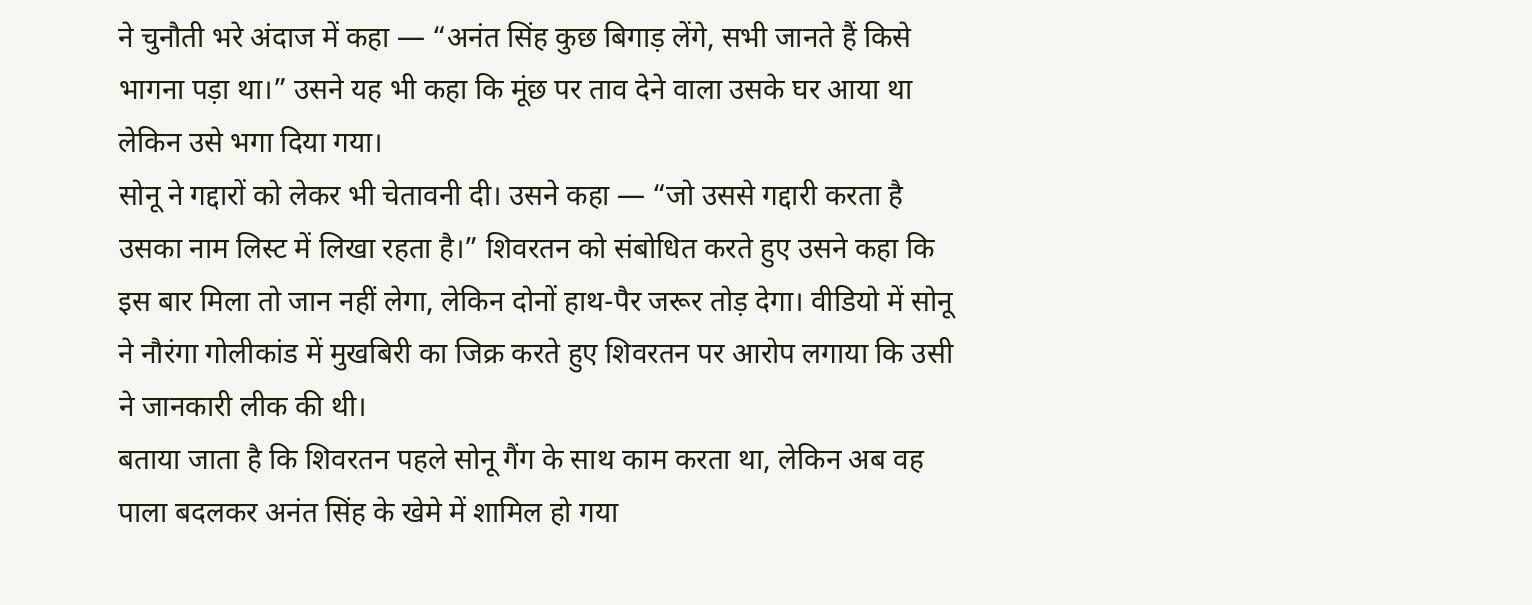ने चुनौती भरे अंदाज में कहा — “अनंत सिंह कुछ बिगाड़ लेंगे, सभी जानते हैं किसे भागना पड़ा था।” उसने यह भी कहा कि मूंछ पर ताव देने वाला उसके घर आया था लेकिन उसे भगा दिया गया।
सोनू ने गद्दारों को लेकर भी चेतावनी दी। उसने कहा — “जो उससे गद्दारी करता है उसका नाम लिस्ट में लिखा रहता है।” शिवरतन को संबोधित करते हुए उसने कहा कि इस बार मिला तो जान नहीं लेगा, लेकिन दोनों हाथ-पैर जरूर तोड़ देगा। वीडियो में सोनू ने नौरंगा गोलीकांड में मुखबिरी का जिक्र करते हुए शिवरतन पर आरोप लगाया कि उसी ने जानकारी लीक की थी।
बताया जाता है कि शिवरतन पहले सोनू गैंग के साथ काम करता था, लेकिन अब वह पाला बदलकर अनंत सिंह के खेमे में शामिल हो गया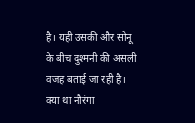है। यही उसकी और सोनू के बीच दुश्मनी की असली वजह बताई जा रही है।
क्या था नौरंगा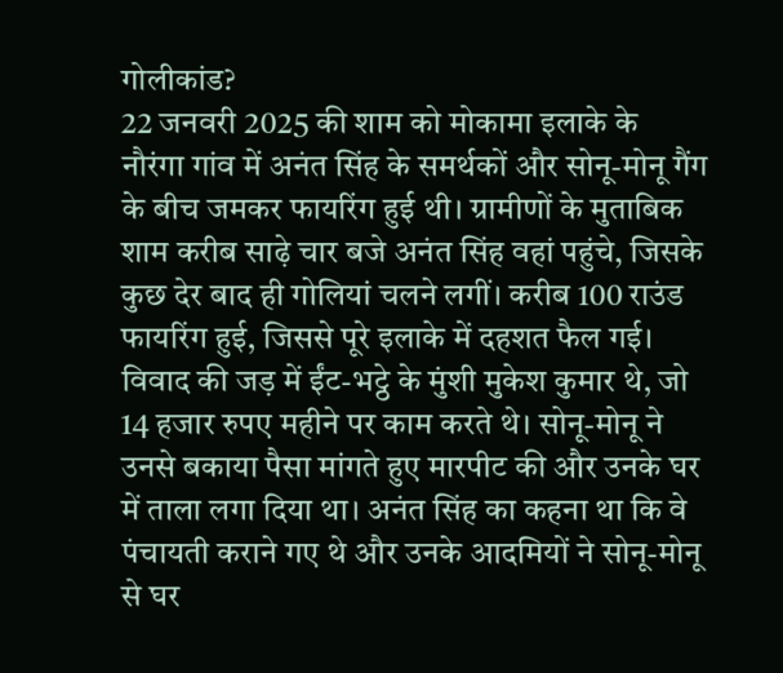गोलीकांड?
22 जनवरी 2025 की शाम को मोकामा इलाके के नौरंगा गांव में अनंत सिंह के समर्थकों और सोनू-मोनू गैंग के बीच जमकर फायरिंग हुई थी। ग्रामीणों के मुताबिक शाम करीब साढ़े चार बजे अनंत सिंह वहां पहुंचे, जिसके कुछ देर बाद ही गोलियां चलने लगीं। करीब 100 राउंड फायरिंग हुई, जिससे पूरे इलाके में दहशत फैल गई।
विवाद की जड़ में ईंट-भट्ठे के मुंशी मुकेश कुमार थे, जो 14 हजार रुपए महीने पर काम करते थे। सोनू-मोनू ने उनसे बकाया पैसा मांगते हुए मारपीट की और उनके घर में ताला लगा दिया था। अनंत सिंह का कहना था कि वे पंचायती कराने गए थे और उनके आदमियों ने सोनू-मोनू से घर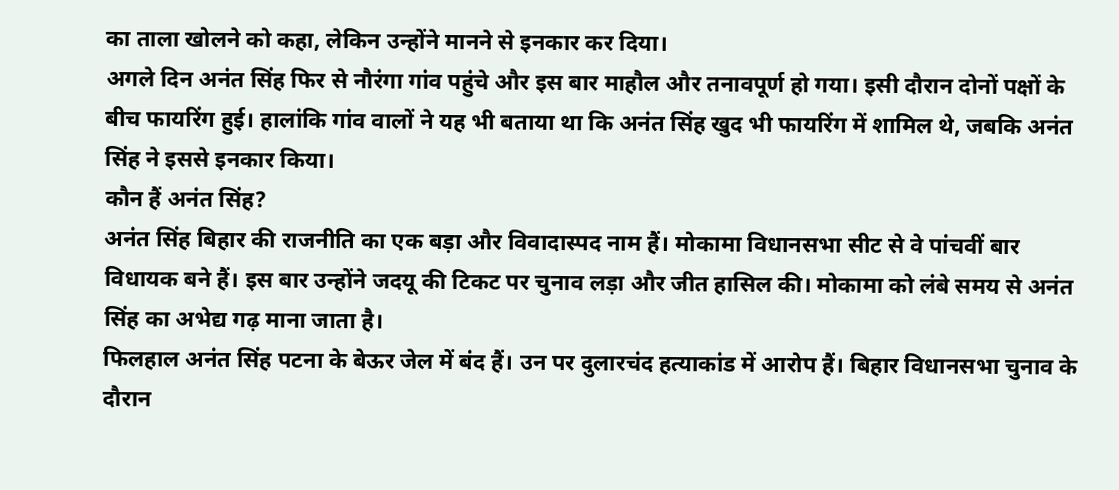का ताला खोलने को कहा, लेकिन उन्होंने मानने से इनकार कर दिया।
अगले दिन अनंत सिंह फिर से नौरंगा गांव पहुंचे और इस बार माहौल और तनावपूर्ण हो गया। इसी दौरान दोनों पक्षों के बीच फायरिंग हुई। हालांकि गांव वालों ने यह भी बताया था कि अनंत सिंह खुद भी फायरिंग में शामिल थे, जबकि अनंत सिंह ने इससे इनकार किया।
कौन हैं अनंत सिंह?
अनंत सिंह बिहार की राजनीति का एक बड़ा और विवादास्पद नाम हैं। मोकामा विधानसभा सीट से वे पांचवीं बार विधायक बने हैं। इस बार उन्होंने जदयू की टिकट पर चुनाव लड़ा और जीत हासिल की। मोकामा को लंबे समय से अनंत सिंह का अभेद्य गढ़ माना जाता है।
फिलहाल अनंत सिंह पटना के बेऊर जेल में बंद हैं। उन पर दुलारचंद हत्याकांड में आरोप हैं। बिहार विधानसभा चुनाव के दौरान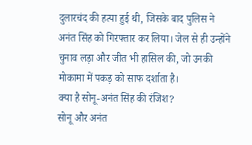दुलारचंद की हत्या हुई थी, जिसके बाद पुलिस ने अनंत सिंह को गिरफ्तार कर लिया। जेल से ही उन्होंने चुनाव लड़ा और जीत भी हासिल की, जो उनकी मोकामा में पकड़ को साफ दर्शाता है।
क्या है सोनू-अनंत सिंह की रंजिश?
सोनू और अनंत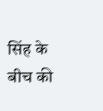सिंह के बीच की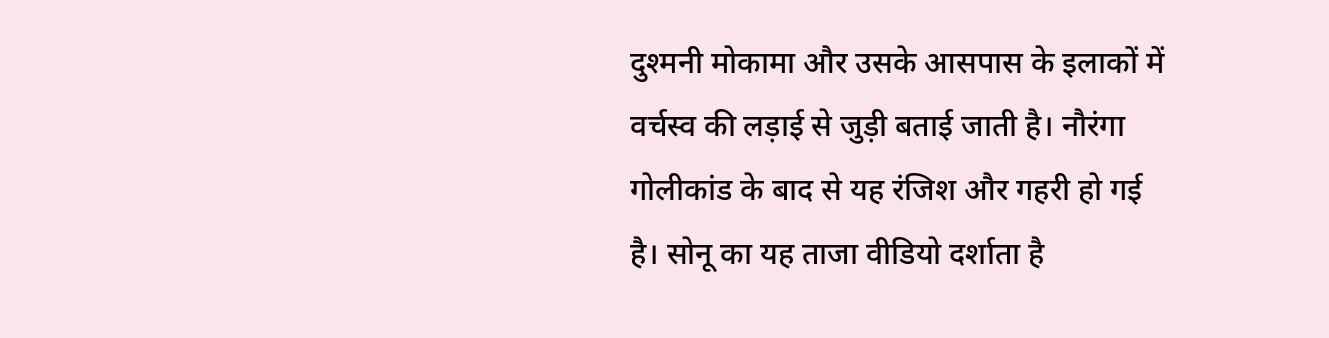दुश्मनी मोकामा और उसके आसपास के इलाकों में वर्चस्व की लड़ाई से जुड़ी बताई जाती है। नौरंगा गोलीकांड के बाद से यह रंजिश और गहरी हो गई है। सोनू का यह ताजा वीडियो दर्शाता है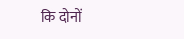कि दोनों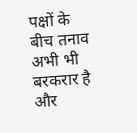पक्षों के बीच तनाव अभी भी बरकरार है और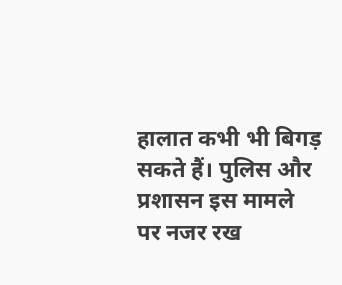हालात कभी भी बिगड़ सकते हैं। पुलिस और प्रशासन इस मामले पर नजर रख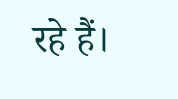रहे हैं।